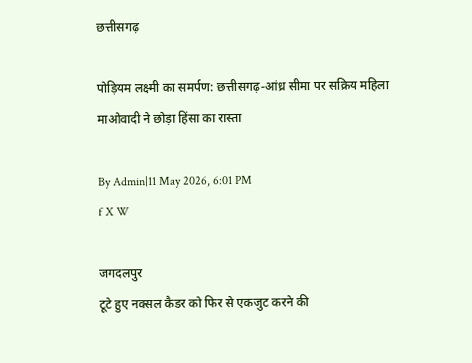छत्तीसगढ़

पोड़ियम लक्ष्मी का समर्पण: छत्तीसगढ़-आंध्र सीमा पर सक्रिय महिला माओवादी ने छोड़ा हिंसा का रास्ता

By Admin|11 May 2026, 6:01 PM
f X W

जगदलपुर
टूटे हुए नक्सल कैडर को फिर से एकजुट करने की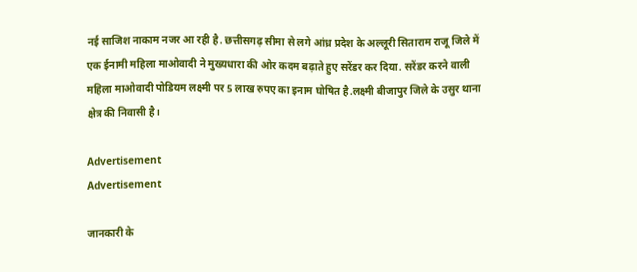नई साजिश नाकाम नजर आ रही है. छत्तीसगढ़ सीमा से लगे आंध्र प्रदेश के अल्लूरी सिताराम राजू जिले में एक ईनामी महिला माओवादी ने मुख्यधारा की ओर कदम बढ़ाते हुए सरेंडर कर दिया. सरेंडर करने वाली महिला माओवादी पोडियम लक्ष्मी पर 5 लाख रुपए का इनाम घोषित है.लक्ष्मी बीजापुर जिले के उसुर थाना क्षेत्र की निवासी है।

Advertisement
Advertisement

जानकारी के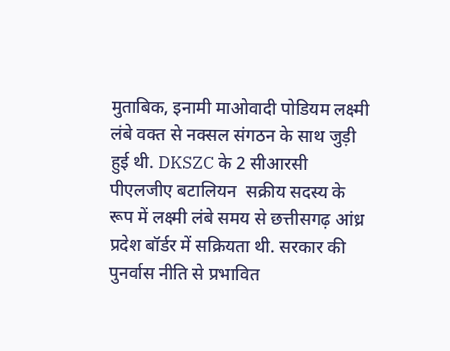मुताबिक, इनामी माओवादी पोडियम लक्ष्मी लंबे वक्त से नक्सल संगठन के साथ जुड़ी हुई थी. DKSZC के 2 सीआरसी पीएलजीए बटालियन  सक्रीय सदस्य के रूप में लक्ष्मी लंबे समय से छत्तीसगढ़ आंध्र प्रदेश बॉर्डर में सक्रियता थी. सरकार की पुनर्वास नीति से प्रभावित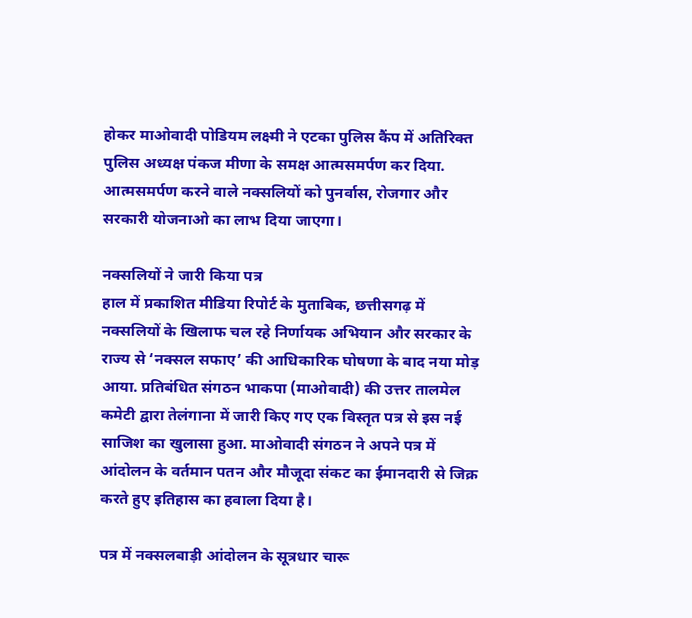होकर माओवादी पोडियम लक्ष्मी ने एटका पुलिस कैंप में अतिरिक्त पुलिस अध्यक्ष पंकज मीणा के समक्ष आत्मसमर्पण कर दिया. आत्मसमर्पण करने वाले नक्सलियों को पुनर्वास, रोजगार और सरकारी योजनाओ का लाभ दिया जाएगा।

नक्सलियों ने जारी किया पत्र
हाल में प्रकाशित मीडिया रिपोर्ट के मुताबिक, छत्तीसगढ़ में नक्सलियों के खिलाफ चल रहे निर्णायक अभियान और सरकार के राज्य से ‘नक्सल सफाए’ की आधिकारिक घोषणा के बाद नया मोड़ आया. प्रतिबंधित संगठन भाकपा (माओवादी) की उत्तर तालमेल कमेटी द्वारा तेलंगाना में जारी किए गए एक विस्तृत पत्र से इस नई साजिश का खुलासा हुआ. माओवादी संगठन ने अपने पत्र में आंदोलन के वर्तमान पतन और मौजूदा संकट का ईमानदारी से जिक्र करते हुए इतिहास का हवाला दिया है।

पत्र में नक्सलबाड़ी आंदोलन के सूत्रधार चारू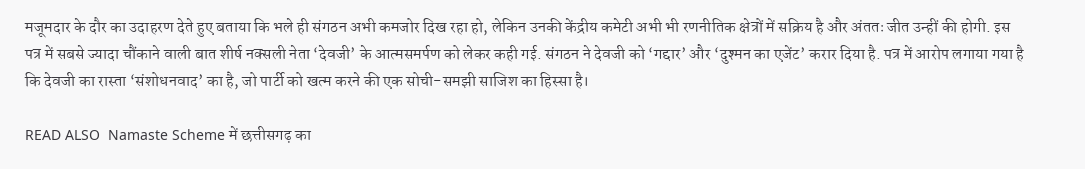मजूमदार के दौर का उदाहरण देते हुए बताया कि भले ही संगठन अभी कमजोर दिख रहा हो, लेकिन उनकी केंद्रीय कमेटी अभी भी रणनीतिक क्षेत्रों में सक्रिय है और अंततः जीत उन्हीं की होगी. इस पत्र में सबसे ज्यादा चौंकाने वाली बात शीर्ष नक्सली नेता ‘देवजी’ के आत्मसमर्पण को लेकर कही गई. संगठन ने देवजी को ‘गद्दार’ और ‘दुश्मन का एजेंट’ करार दिया है. पत्र में आरोप लगाया गया है कि देवजी का रास्ता ‘संशोधनवाद’ का है, जो पार्टी को खत्म करने की एक सोची-समझी साजिश का हिस्सा है।

READ ALSO  Namaste Scheme में छत्तीसगढ़ का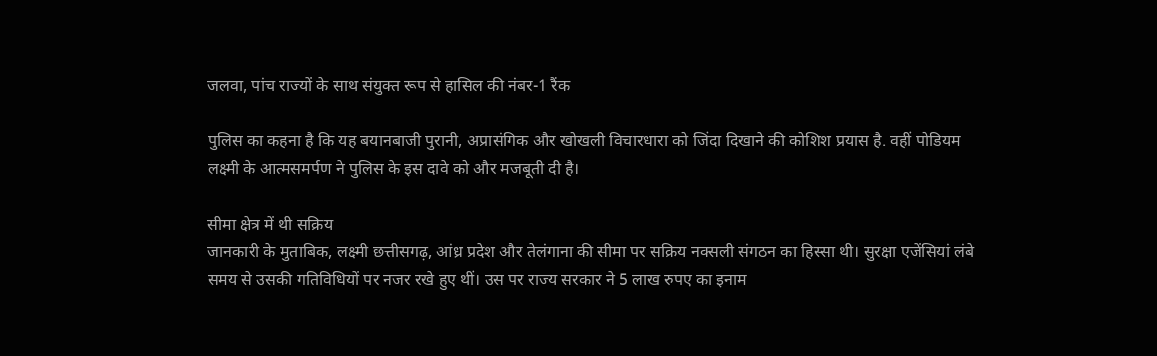जलवा, पांच राज्यों के साथ संयुक्त रूप से हासिल की नंबर-1 रैंक

पुलिस का कहना है कि यह बयानबाजी पुरानी, अप्रासंगिक और खोखली विचारधारा को जिंदा दिखाने की कोशिश प्रयास है. वहीं पोडियम लक्ष्मी के आत्मसमर्पण ने पुलिस के इस दावे को और मजबूती दी है।

सीमा क्षेत्र में थी सक्रिय
जानकारी के मुताबिक, लक्ष्मी छत्तीसगढ़, आंध्र प्रदेश और तेलंगाना की सीमा पर सक्रिय नक्सली संगठन का हिस्सा थी। सुरक्षा एजेंसियां लंबे समय से उसकी गतिविधियों पर नजर रखे हुए थीं। उस पर राज्य सरकार ने 5 लाख रुपए का इनाम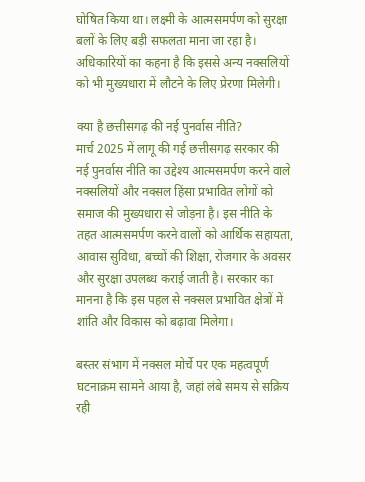घोषित किया था। लक्ष्मी के आत्मसमर्पण को सुरक्षा बलों के लिए बड़ी सफलता माना जा रहा है। अधिकारियों का कहना है कि इससे अन्य नक्सलियों को भी मुख्यधारा में लौटने के लिए प्रेरणा मिलेगी।

क्या है छत्तीसगढ़ की नई पुनर्वास नीति?
मार्च 2025 में लागू की गई छत्तीसगढ़ सरकार की नई पुनर्वास नीति का उद्देश्य आत्मसमर्पण करने वाले नक्सलियों और नक्सल हिंसा प्रभावित लोगों को समाज की मुख्यधारा से जोड़ना है। इस नीति के तहत आत्मसमर्पण करने वालों को आर्थिक सहायता, आवास सुविधा, बच्चों की शिक्षा, रोजगार के अवसर और सुरक्षा उपलब्ध कराई जाती है। सरकार का मानना है कि इस पहल से नक्सल प्रभावित क्षेत्रों में शांति और विकास को बढ़ावा मिलेगा।

बस्तर संभाग में नक्सल मोर्चे पर एक महत्वपूर्ण घटनाक्रम सामने आया है, जहां लंबे समय से सक्रिय रही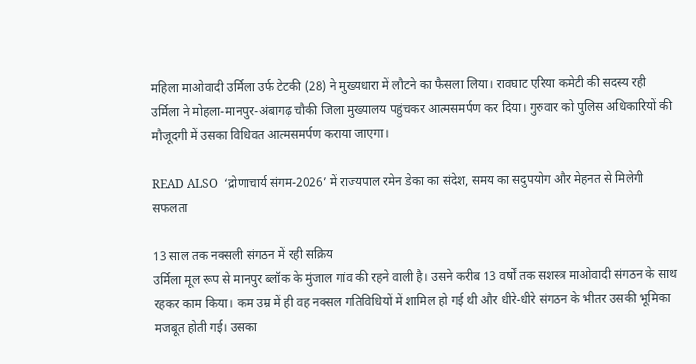महिला माओवादी उर्मिला उर्फ टेटकी (28) ने मुख्यधारा में लौटने का फैसला लिया। रावघाट एरिया कमेटी की सदस्य रही उर्मिला ने मोहला-मानपुर-अंबागढ़ चौकी जिला मुख्यालय पहुंचकर आत्मसमर्पण कर दिया। गुरुवार को पुलिस अधिकारियों की मौजूदगी में उसका विधिवत आत्मसमर्पण कराया जाएगा।

READ ALSO  ‘द्रोणाचार्य संगम-2026’ में राज्यपाल रमेन डेका का संदेश, समय का सदुपयोग और मेहनत से मिलेगी सफलता

13 साल तक नक्सली संगठन में रही सक्रिय
उर्मिला मूल रूप से मानपुर ब्लॉक के मुंजाल गांव की रहने वाली है। उसने करीब 13 वर्षों तक सशस्त्र माओवादी संगठन के साथ रहकर काम किया। कम उम्र में ही वह नक्सल गतिविधियों में शामिल हो गई थी और धीरे-धीरे संगठन के भीतर उसकी भूमिका मजबूत होती गई। उसका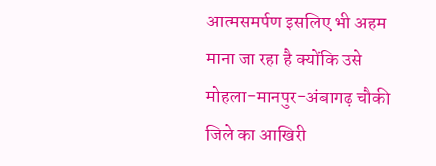आत्मसमर्पण इसलिए भी अहम माना जा रहा है क्योंकि उसे मोहला-मानपुर-अंबागढ़ चौकी जिले का आखिरी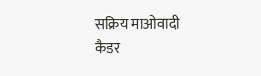सक्रिय माओवादी कैडर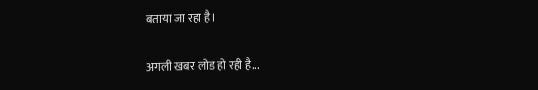बताया जा रहा है।

अगली खबर लोड हो रही है...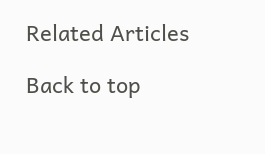Related Articles

Back to top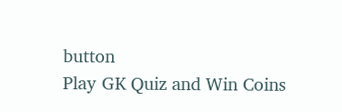button
Play GK Quiz and Win Coins